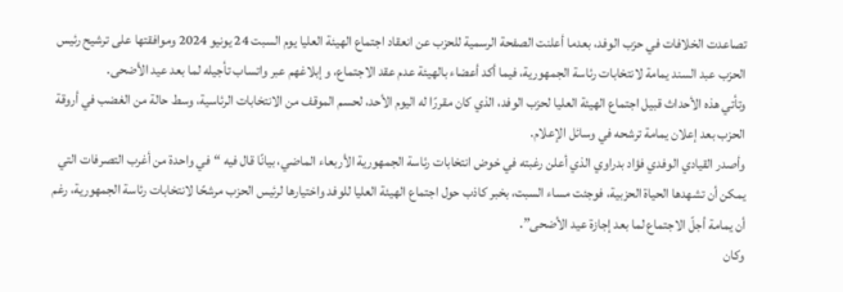تصاعدت الخلافات في حزب الوفد، بعدما أعلنت الصفحة الرسمية للحزب عن انعقاد اجتماع الهيئة العليا يوم السبت 24 يونيو 2024 وموافقتها على ترشيح رئيس الحزب عبد السند يمامة لانتخابات رئاسة الجمهورية، فيما أكد أعضاء بالهيئة عدم عقد الاجتماع، و إبلاغهم عبر واتساب تأجيله لما بعد عيد الأضحى.
وتأتي هذه الأحداث قبيل اجتماع الهيئة العليا لحزب الوفد، الذي كان مقررًا له اليوم الأحد، لحسم الموقف من الانتخابات الرئاسية، وسط حالة من الغضب في أروقة الحزب بعد إعلان يمامة ترشحه في وسائل الإعلام.
وأصدر القيادي الوفدي فؤاد بدراوي الذي أعلن رغبته في خوض انتخابات رئاسة الجمهورية الأربعاء الماضي، بيانًا قال فيه “في واحدة من أغرب التصرفات التي يمكن أن تشهدها الحياة الحزبية، فوجئت مساء السبت، بخبر كاذب حول اجتماع الهيئة العليا للوفد واختيارها لرئيس الحزب مرشحًا لانتخابات رئاسة الجمهورية، رغم أن يمامة أجلّ الاجتماع لما بعد إجازة عيد الأضحى”.
وكان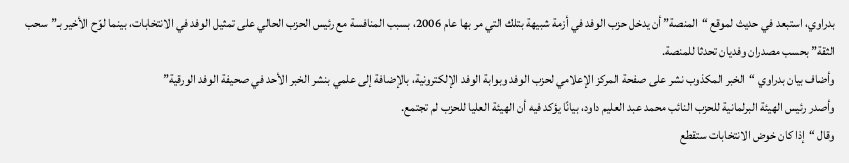بدراوي، استبعد في حديث لموقع “المنصة” أن يدخل حزب الوفد في أزمة شبيهة بتلك التي مر بها عام 2006، بسبب المنافسة مع رئيس الحزب الحالي على تمثيل الوفد في الانتخابات، بينما لوّح الأخير بـ”سحب الثقة” بحسب مصدران وفديان تحدثا للمنصة.
وأضاف بيان بدراوي “الخبر المكذوب نشر على صفحة المركز الإعلامي لحزب الوفد وبوابة الوفد الإلكترونية، بالإضافة إلى علمي بنشر الخبر الأحد في صحيفة الوفد الورقية”
وأصدر رئيس الهيئة البرلمانية للحزب النائب محمد عبد العليم داود، بيانًا يؤكد فيه أن الهيئة العليا للحزب لم تجتمع.
وقال “إذا كان خوض الانتخابات ستقطع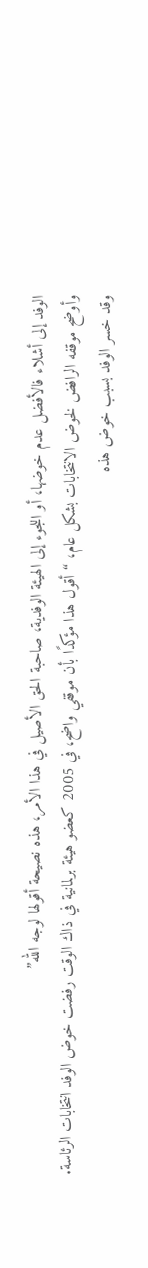الوفد إلى أشلاء فالأفضل عدم خوضها، أو اللجوء إلى الهيئة الوفدية، صاحبة الحق الأصيل في هذا الأمر، هذه نصيحة أقولها لوجه الله”
وأوضح موقفه الرافض لخوض الانتخابات بشكل عام، “أقول هذا مؤكدًا بأن موقفي واضح، في 2005 كعضو هيئة برلمانية في ذاك الوقت رفضت خوض الوفد انتخابات الرئاسة.
وقد خسر الوفد بسبب خوض هذه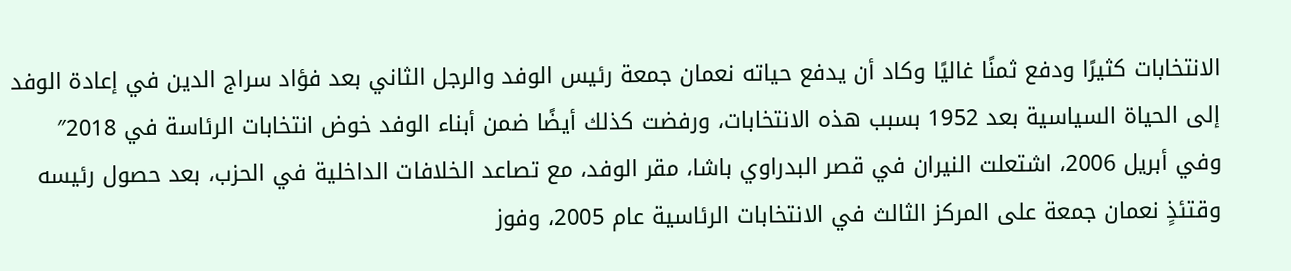الانتخابات كثيرًا ودفع ثمنًا غاليًا وكاد أن يدفع حياته نعمان جمعة رئيس الوفد والرجل الثاني بعد فؤاد سراج الدين في إعادة الوفد إلى الحياة السياسية بعد 1952 بسبب هذه الانتخابات، ورفضت كذلك أيضًا ضمن أبناء الوفد خوض انتخابات الرئاسة في 2018″
وفي أبريل 2006، اشتعلت النيران في قصر البدراوي باشا، مقر الوفد، مع تصاعد الخلافات الداخلية في الحزب، بعد حصول رئيسه وقتئذٍ نعمان جمعة على المركز الثالث في الانتخابات الرئاسية عام 2005، وفوز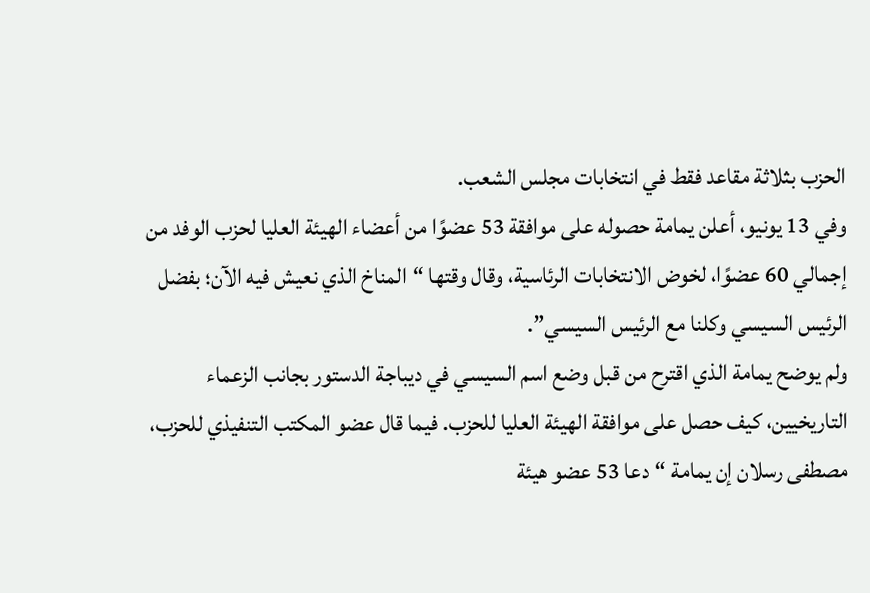الحزب بثلاثة مقاعد فقط في انتخابات مجلس الشعب.
وفي 13 يونيو، أعلن يمامة حصوله على موافقة 53 عضوًا من أعضاء الهيئة العليا لحزب الوفد من إجمالي 60 عضوًا، لخوض الانتخابات الرئاسية، وقال وقتها “المناخ الذي نعيش فيه الآن؛ بفضل الرئيس السيسي وكلنا مع الرئيس السيسي”.
ولم يوضح يمامة الذي اقترح من قبل وضع اسم السيسي في ديباجة الدستور بجانب الزعماء التاريخيين، كيف حصل على موافقة الهيئة العليا للحزب. فيما قال عضو المكتب التنفيذي للحزب، مصطفى رسلان إن يمامة “دعا 53 عضو هيئة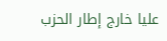عليا خارج إطار الحزب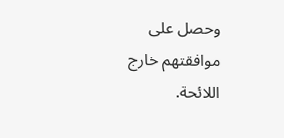وحصل على موافقتهم خارج اللائحة.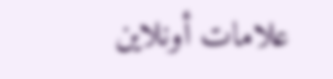علامات أونلاين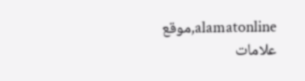alamatonline,موقع علامات